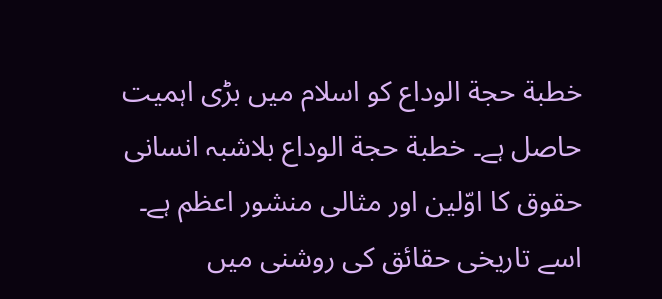خطبة حجة الوداع کو اسلام میں بڑی اہمیت حاصل ہے۔ خطبة حجة الوداع بلاشبہ انسانی حقوق کا اوّلین اور مثالی منشور اعظم ہے۔ اسے تاریخی حقائق کی روشنی میں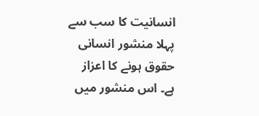انسانیت کا سب سے پہلا منشور انسانی حقوق ہونے کا اعزاز ہے۔ اس منشور میں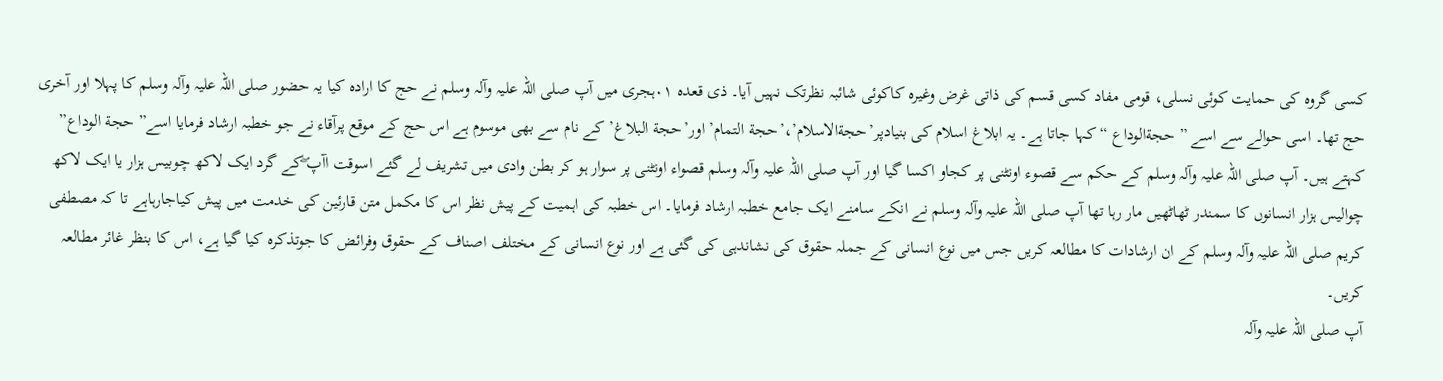کسی گروہ کی حمایت کوئی نسلی، قومی مفاد کسی قسم کی ذاتی غرض وغیرہ کاکوئی شائبہ نظرتک نہیں آیا۔ ذی قعدہ ٠١ہجری میں آپ صلی اللہ علیہ وآلہ وسلم نے حج کا ارادہ کیا یہ حضور صلی اللہ علیہ وآلہ وسلم کا پہلا اور آخری حج تھا۔ اسی حوالے سے اسے ” حجةالوداع “کہا جاتا ہے۔ یہ ابلاغ اسلام کی بنیادپر’حجةالاسلام’،’حجة التمام’اور’حجة البلاغ’کے نام سے بھی موسوم ہے اس حج کے موقع پرآقاء نے جو خطبہ ارشاد فرمایا اسے” حجة الوداع” کہتے ہیں۔ آپ صلی اللہ علیہ وآلہ وسلم کے حکم سے قصوء اونٹنی پر کجاو اکسا گیا اور آپ صلی اللہ علیہ وآلہ وسلم قصواء اونٹنی پر سوار ہو کر بطن وادی میں تشریف لے گئے اسوقت اآپ ۖکے گرد ایک لاکھ چوبیس ہزار یا ایک لاکھ چوالیس ہزار انسانوں کا سمندر ٹھاٹھیں مار رہا تھا آپ صلی اللہ علیہ وآلہ وسلم نے انکے سامنے ایک جامع خطبہ ارشاد فرمایا۔ اس خطبہ کی اہمیت کے پیش نظر اس کا مکمل متن قارئین کی خدمت میں پیش کیاجارہاہے تا کہ مصطفی کریم صلی اللہ علیہ وآلہ وسلم کے ان ارشادات کا مطالعہ کریں جس میں نوع انسانی کے جملہ حقوق کی نشاندہی کی گئی ہے اور نوع انسانی کے مختلف اصناف کے حقوق وفرائض کا جوتذکرہ کیا گیا ہے، اس کا بنظر غائر مطالعہ کریں۔
آپ صلی اللہ علیہ وآلہ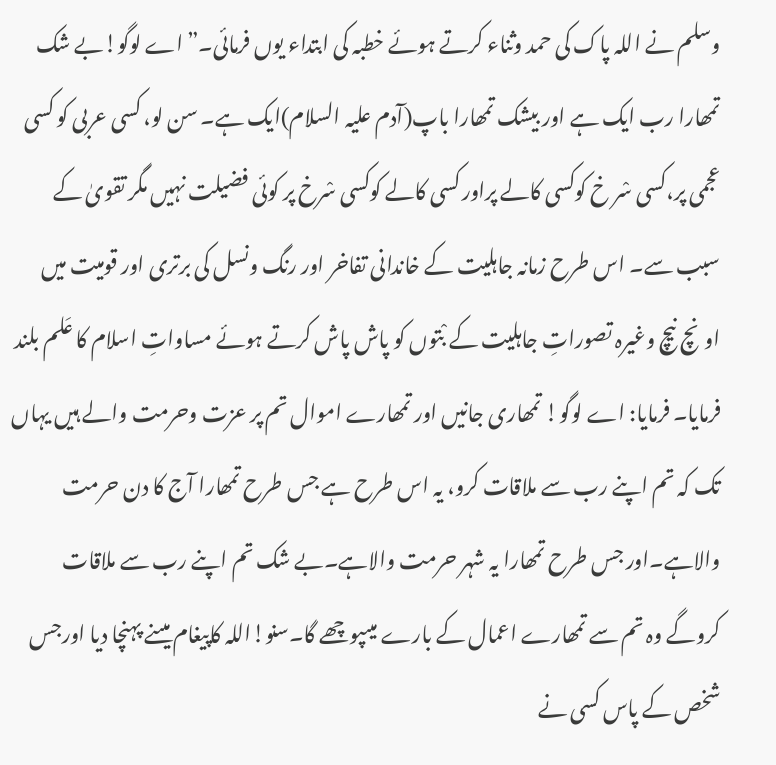وسلم نے اللہ پاک کی حمد وثناء کرتے ہوئے خطبہ کی ابتداء یوں فرمائی۔”اے لوگو!بے شک تمھارا رب ایک ہے اور بیشک تمھارا باپ(آدم علیہ السلام)ایک ہے۔ سن لو، کسی عربی کو کسی عجمی پر،کسی سْر خ کوکسی کالے پراور کسی کالے کوکسی سْرخ پر کوئی فضیلت نہیں مگر تقویٰ کے سبب سے۔ اس طرح زمانہ جاہلیت کے خاندانی تفاخر اور رنگ ونسل کی برتری اور قومیت میں اونچ نیچ وغیرہ تصوراتِ جاہلیت کے بْتوں کو پاش پاش کرتے ہوئے مساواتِ اسلام کا عَلم بلند فرمایا۔ فرمایا: اے لوگو! تمھاری جانیں اور تمھارے اموال تم پر عزت وحرمت والے ہیں یہاں تک کہ تم اپنے رب سے ملاقات کرو، یہ اس طرح ہے جس طرح تمھارا آج کا دن حرمت والاہے۔اور جس طرح تمھارا یہ شہر حرمت والاہے۔بے شک تم اپنے رب سے ملاقات کروگے وہ تم سے تمھارے اعمال کے بارے میںپوچھے گا۔سنو!اللہ کاپیغام میںنے پہنچا دیا اورجس شخص کے پاس کسی نے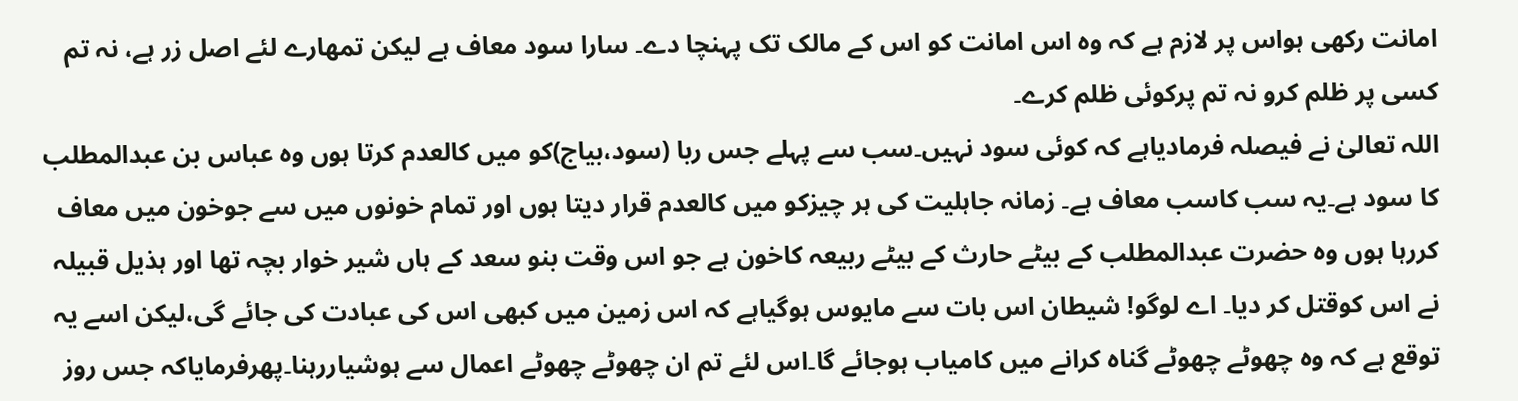امانت رکھی ہواس پر لازم ہے کہ وہ اس امانت کو اس کے مالک تک پہنچا دے۔ سارا سود معاف ہے لیکن تمھارے لئے اصل زر ہے، نہ تم کسی پر ظلم کرو نہ تم پرکوئی ظلم کرے۔
اللہ تعالیٰ نے فیصلہ فرمادیاہے کہ کوئی سود نہیں۔سب سے پہلے جس ربا (سود،بیاج)کو میں کالعدم کرتا ہوں وہ عباس بن عبدالمطلب کا سود ہے۔یہ سب کاسب معاف ہے۔ زمانہ جاہلیت کی ہر چیزکو میں کالعدم قرار دیتا ہوں اور تمام خونوں میں سے جوخون میں معاف کررہا ہوں وہ حضرت عبدالمطلب کے بیٹے حارث کے بیٹے ربیعہ کاخون ہے جو اس وقت بنو سعد کے ہاں شیر خوار بچہ تھا اور ہذیل قبیلہ نے اس کوقتل کر دیا۔ اے لوگو! شیطان اس بات سے مایوس ہوگیاہے کہ اس زمین میں کبھی اس کی عبادت کی جائے گی،لیکن اسے یہ توقع ہے کہ وہ چھوٹے چھوٹے گناہ کرانے میں کامیاب ہوجائے گا۔اس لئے تم ان چھوٹے چھوٹے اعمال سے ہوشیاررہنا۔پھرفرمایاکہ جس روز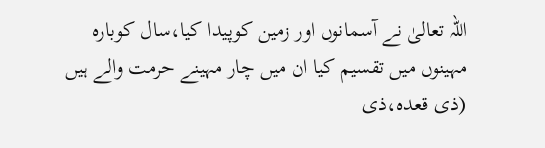اللہ تعالیٰ نے آسمانوں اور زمین کوپیدا کیا،سال کوبارہ مہینوں میں تقسیم کیا ان میں چار مہینے حرمت والے ہیں (ذی قعدہ،ذی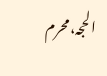الحجہ،محرم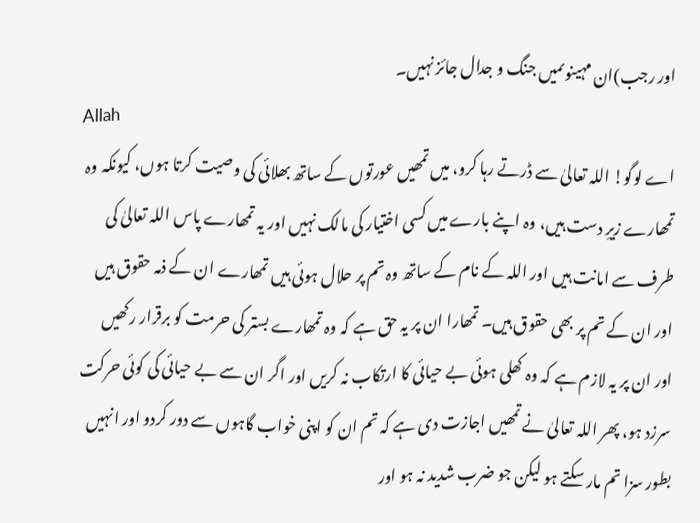اور رجب)ان مہینوںمیں جنگ و جدال جائز نہیں۔
Allah
اے لوگو! اللہ تعالیٰ سے ڈرتے رہا کرو، میں تمھیں عورتوں کے ساتھ بھلائی کی وصیت کرتا ہوں، کیونکہ وہ تمھارے زیرِ دست ہیں، وہ اپنے بارے میں کسی اختیار کی مالک نہیں اور یہ تمھارے پاس اللہ تعالیٰ کی طرف سے امانت ہیں اور اللہ کے نام کے ساتھ وہ تم پر حلال ہوئی ہیں تمھارے ان کے ذمہ حقوق ہیں اور ان کے تم پر بھی حقوق ہیں۔ تمھارا ان پر یہ حق ہے کہ وہ تمھارے بستر کی حرمت کو برقرار رکھیں اور ان پر یہ لازم ہے کہ وہ کھلی ہوئی بے حیائی کا ارتکاب نہ کریں اور اگر ان سے بے حیائی کی کوئی حرکت سرزد ہو، پھر اللہ تعالیٰ نے تمھیں اجازت دی ہے کہ تم ان کو اپنی خواب گاہوں سے دور کردو اور انہیں بطور سزا تم مار سکتے ہو لیکن جو ضرب شدید نہ ہو اور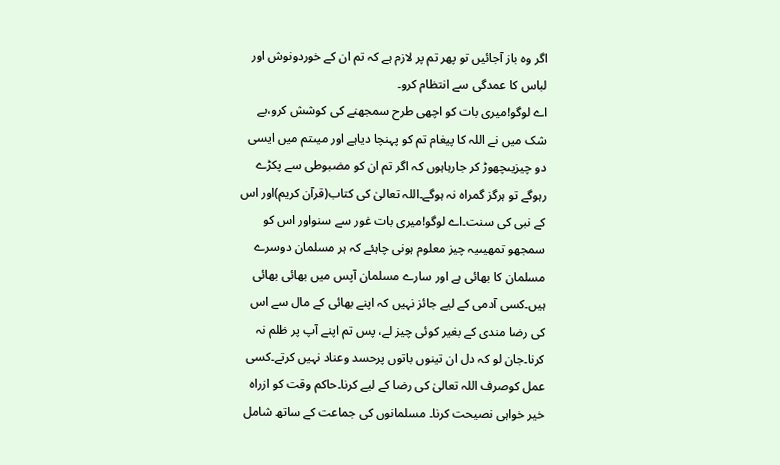اگر وہ باز آجائیں تو پھر تم پر لازم ہے کہ تم ان کے خوردونوش اور لباس کا عمدگی سے انتظام کرو۔
اے لوگو!میری بات کو اچھی طرح سمجھنے کی کوشش کرو،بے شک میں نے اللہ کا پیغام تم کو پہنچا دیاہے اور میںتم میں ایسی دو چیزیںچھوڑ کر جارہاہوں کہ اگر تم ان کو مضبوطی سے پکڑے رہوگے تو ہرگز گمراہ نہ ہوگے۔اللہ تعالیٰ کی کتاب(قرآن کریم)اور اس کے نبی کی سنت۔اے لوگو!میری بات غور سے سنواور اس کو سمجھو تمھیںیہ چیز معلوم ہونی چاہئے کہ ہر مسلمان دوسرے مسلمان کا بھائی ہے اور سارے مسلمان آپس میں بھائی بھائی ہیں۔کسی آدمی کے لیے جائز نہیں کہ اپنے بھائی کے مال سے اس کی رضا مندی کے بغیر کوئی چیز لے، پس تم اپنے آپ پر ظلم نہ کرنا۔جان لو کہ دل ان تینوں باتوں پرحسد وعناد نہیں کرتے۔کسی عمل کوصرف اللہ تعالیٰ کی رضا کے لیے کرنا۔حاکم وقت کو ازراہ خیر خواہی نصیحت کرنا۔ مسلمانوں کی جماعت کے ساتھ شامل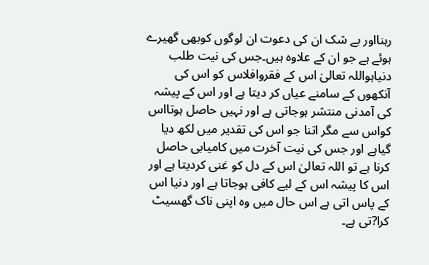رہنااور بے شک ان کی دعوت ان لوگوں کوبھی گھیرے ہوئے ہے جو ان کے علاوہ ہیں۔جس کی نیت طلب دنیاہواللہ تعالیٰ اس کے فقروافلاس کو اس کی آنکھوں کے سامنے عیاں کر دیتا ہے اور اس کے پیشہ کی آمدنی منتشر ہوجاتی ہے اور نہیں حاصل ہوتااس کواس سے مگر اتنا جو اس کی تقدیر میں لکھ دیا گیاہے اور جس کی نیت آخرت میں کامیابی حاصل کرنا ہے تو اللہ تعالیٰ اس کے دل کو غنی کردیتا ہے اور اس کا پیشہ اس کے لیے کافی ہوجاتا ہے اور دنیا اس کے پاس اتی ہے اس حال میں وہ اپنی ناک گھسیٹ کرا?تی ہے۔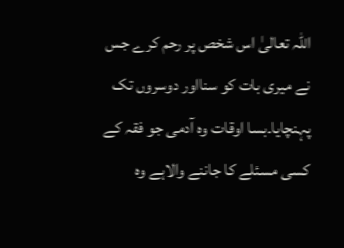اللہ تعالیٰ اس شخص پر رحم کرے جس نے میری بات کو سنااور دوسروں تک پہنچایا۔بسا اوقات وہ آدمی جو فقہ کے کسی مسئلے کا جاننے والاہے وہ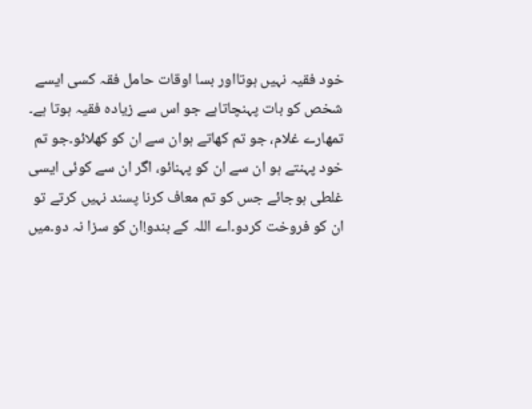خود فقیہ نہیں ہوتااور بسا اوقات حامل فقہ کسی ایسے شخص کو بات پہنچاتاہے جو اس سے زیادہ فقیہ ہوتا ہے۔ تمھارے غلام، جو تم کھاتے ہوان سے ان کو کھلائو۔جو تم خود پہنتے ہو ان سے ان کو پہنائو، اگر ان سے کوئی ایسی غلطی ہوجائے جس کو تم معاف کرنا پسند نہیں کرتے تو ان کو فروخت کردو۔اے اللہ کے بندو!ان کو سزا نہ دو۔میں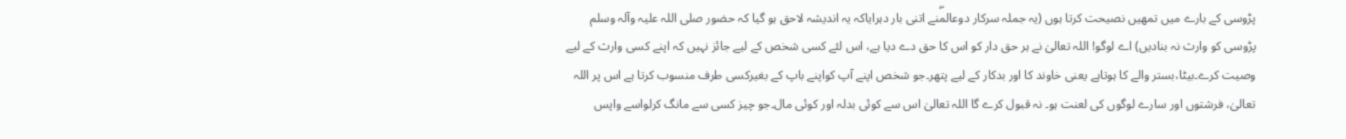پڑوسی کے بارے میں تمھیں نصیحت کرتا ہوں (یہ جملہ سرکار دوعالمۖنے اتنی بار دہرایاکہ یہ اندیشہ لاحق ہو گیا کہ حضور صلی اللہ علیہ وآلہ وسلم پڑوسی کو وارث نہ بنادیں) اے لوگو! اللہ تعالیٰ نے ہر حق دار کو اس کا حق دے دیا ہے، اس لئے کسی شخص کے لیے جائز نہیں کہ اپنے کسی وارث کے لیے وصیت کرے۔بیٹا،بستر والے کا ہوتاہے یعنی خاوند کا اور بدکار کے لیے پتھر۔جو شخص اپنے آپ کواپنے باپ کے بغیرکسی طرف منسوب کرتا ہے اس پر اللہ تعالیٰ، فرشتوں اور سارے لوگوں کی لعنت ہو۔ نہ قبول کرے گا اللہ تعالیٰ اس سے کوئی بدلہ اور کوئی مال۔جو چیز کسی سے مانگ کرلواسے واپس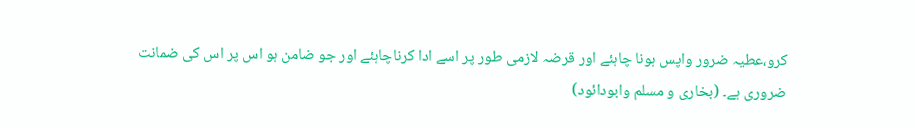کرو،عطیہ ضرور واپس ہونا چاہئے اور قرضہ لازمی طور پر اسے ادا کرناچاہئے اور جو ضامن ہو اس پر اس کی ضمانت ضروری ہے۔ (بخاری و مسلم وابودائود)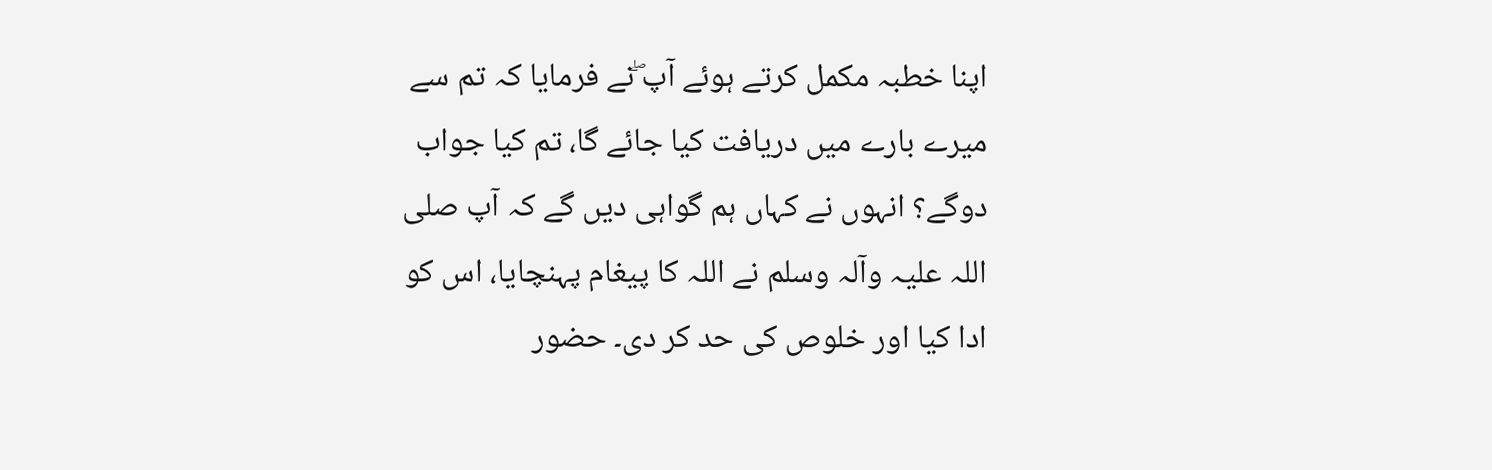اپنا خطبہ مکمل کرتے ہوئے آپ ۖنے فرمایا کہ تم سے میرے بارے میں دریافت کیا جائے گا، تم کیا جواب دوگے؟ انہوں نے کہاں ہم گواہی دیں گے کہ آپ صلی اللہ علیہ وآلہ وسلم نے اللہ کا پیغام پہنچایا، اس کو ادا کیا اور خلوص کی حد کر دی۔ حضور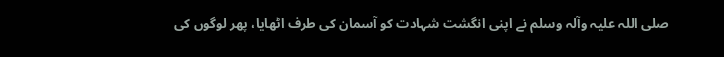صلی اللہ علیہ وآلہ وسلم نے اپنی انگشت شہادت کو آسمان کی طرف اٹھایا، پھر لوگوں کی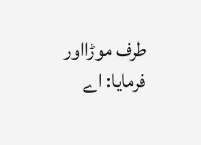طرف موڑااور فرمایا: اے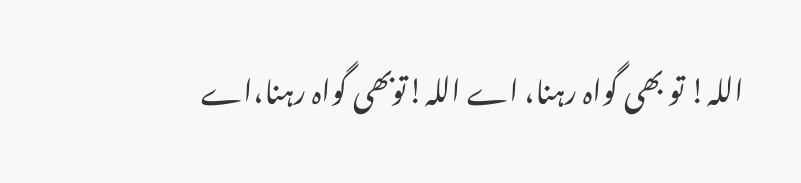اللہ! تو بھی گواہ رہنا، اے اللہ!توبھی گواہ رہنا،اے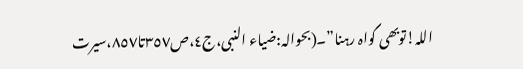اللہ!توبھی گواہ رہنا”۔(بحوالہ:ضیاء النبی،ج٤،ص٣٥٧تا٨٥٧،سیرت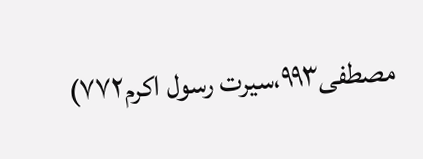مصطفی٩٩٣،سیرت رسول اکرم٧٧٢)